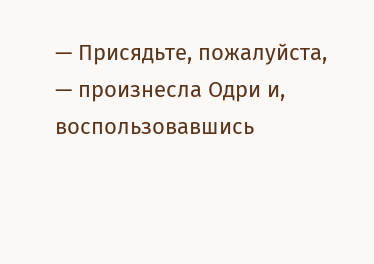— Присядьте, пожалуйста, — произнесла Одри и, воспользовавшись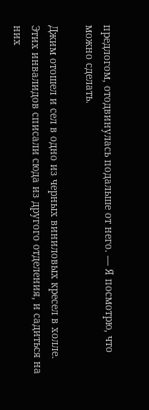предлогом, отодвинулась подальше от него. — Я посмотрю, что можно сделать.

Джим отошел и сел в одно из черных виниловых кресел в холле. Этих инвалидов списали сюда из другого отделения, и садиться на них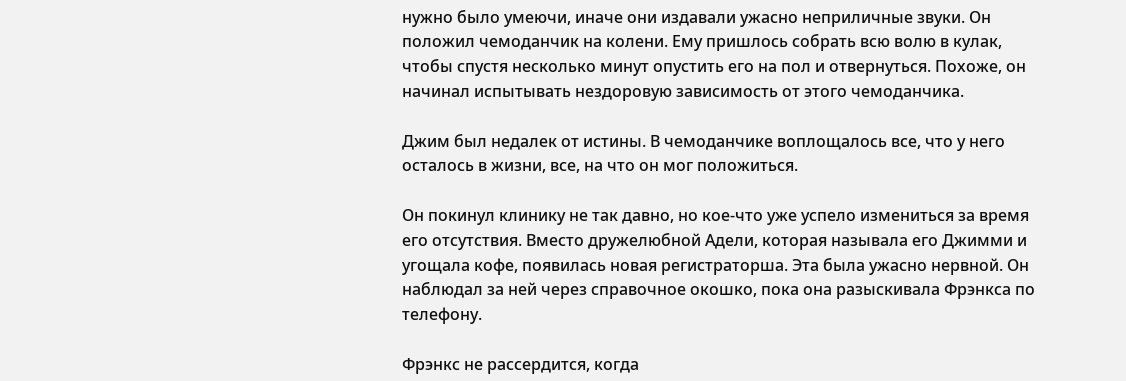нужно было умеючи, иначе они издавали ужасно неприличные звуки. Он положил чемоданчик на колени. Ему пришлось собрать всю волю в кулак, чтобы спустя несколько минут опустить его на пол и отвернуться. Похоже, он начинал испытывать нездоровую зависимость от этого чемоданчика.

Джим был недалек от истины. В чемоданчике воплощалось все, что у него осталось в жизни, все, на что он мог положиться.

Он покинул клинику не так давно, но кое-что уже успело измениться за время его отсутствия. Вместо дружелюбной Адели, которая называла его Джимми и угощала кофе, появилась новая регистраторша. Эта была ужасно нервной. Он наблюдал за ней через справочное окошко, пока она разыскивала Фрэнкса по телефону.

Фрэнкс не рассердится, когда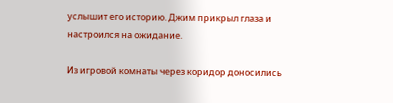услышит его историю. Джим прикрыл глаза и настроился на ожидание.

Из игровой комнаты через коридор доносились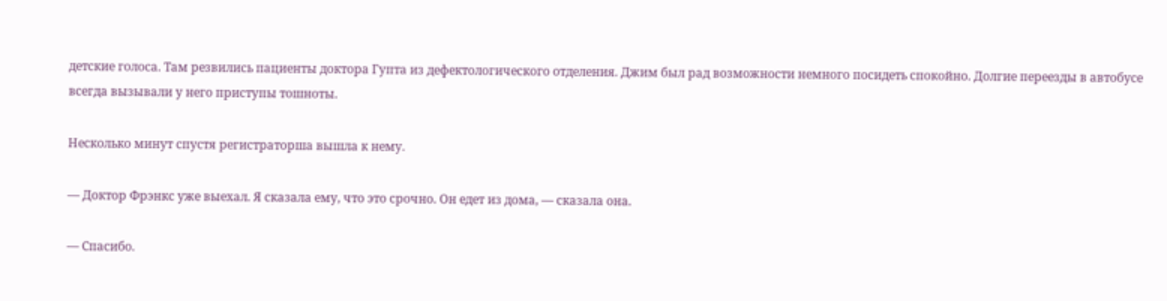детские голоса. Там резвились пациенты доктора Гупта из дефектологического отделения. Джим был рад возможности немного посидеть спокойно. Долгие переезды в автобусе всегда вызывали у него приступы тошноты.

Несколько минут спустя регистраторша вышла к нему.

— Доктор Фрэнкс уже выехал. Я сказала ему, что это срочно. Он едет из дома, — сказала она.

— Спасибо.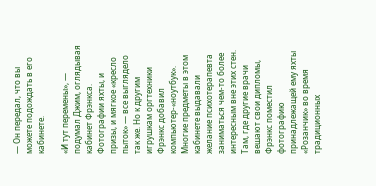— Он передал, что вы можете подождать в его кабинете.

«И тут перемены», — подумал Джим, оглядывая кабинет Фрэнкса. Фотографии яхты, и призы, и мягкое «кресло пыток» — все выглядело так же. Но к другим игрушкам оргтехники Фрэнкс добавил компьютер-«ноутбук». Многие предметы в этом кабинете выдавали желание психотерапевта заниматься чем-то более интересным вне этих стен. Там, где другие врачи вешают свои дипломы, Фрэнкс поместил фотографию принадлежащей ему яхты «Розанчик» во время традиционных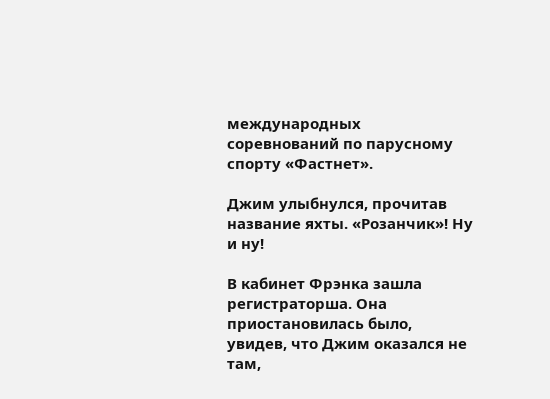международных соревнований по парусному спорту «Фастнет».

Джим улыбнулся, прочитав название яхты. «Розанчик»! Ну и ну!

В кабинет Фрэнка зашла регистраторша. Она приостановилась было, увидев, что Джим оказался не там,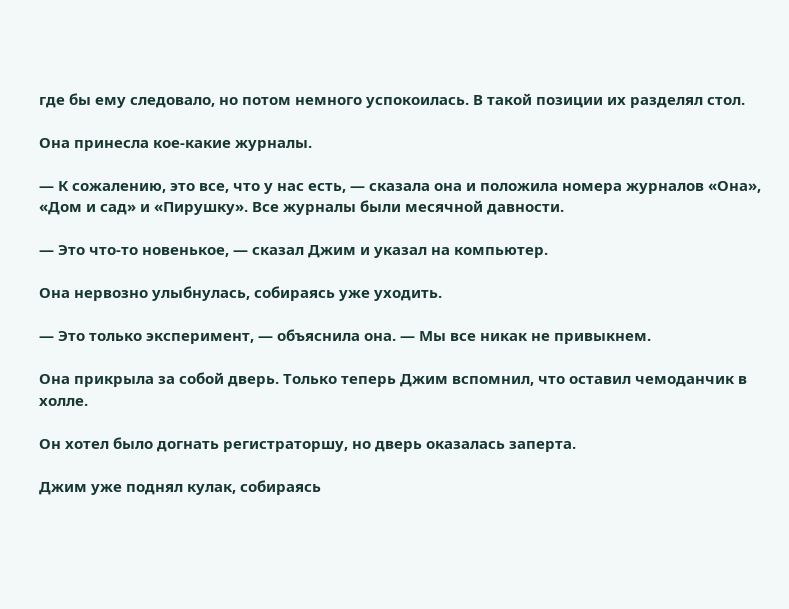где бы ему следовало, но потом немного успокоилась. В такой позиции их разделял стол.

Она принесла кое-какие журналы.

— К сожалению, это все, что у нас есть, — сказала она и положила номера журналов «Она», «Дом и сад» и «Пирушку». Все журналы были месячной давности.

— Это что-то новенькое, — сказал Джим и указал на компьютер.

Она нервозно улыбнулась, собираясь уже уходить.

— Это только эксперимент, — объяснила она. — Мы все никак не привыкнем.

Она прикрыла за собой дверь. Только теперь Джим вспомнил, что оставил чемоданчик в холле.

Он хотел было догнать регистраторшу, но дверь оказалась заперта.

Джим уже поднял кулак, собираясь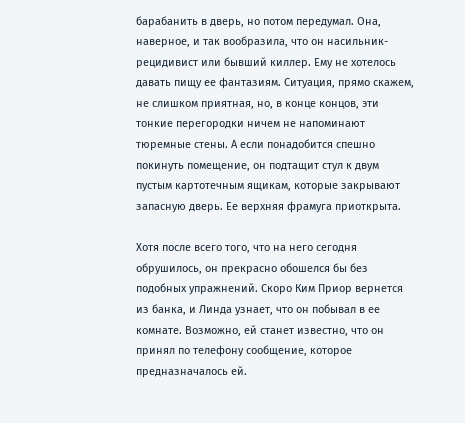барабанить в дверь, но потом передумал. Она, наверное, и так вообразила, что он насильник-рецидивист или бывший киллер. Ему не хотелось давать пищу ее фантазиям. Ситуация, прямо скажем, не слишком приятная, но, в конце концов, эти тонкие перегородки ничем не напоминают тюремные стены. А если понадобится спешно покинуть помещение, он подтащит стул к двум пустым картотечным ящикам, которые закрывают запасную дверь. Ее верхняя фрамуга приоткрыта.

Хотя после всего того, что на него сегодня обрушилось, он прекрасно обошелся бы без подобных упражнений. Скоро Ким Приор вернется из банка, и Линда узнает, что он побывал в ее комнате. Возможно, ей станет известно, что он принял по телефону сообщение, которое предназначалось ей.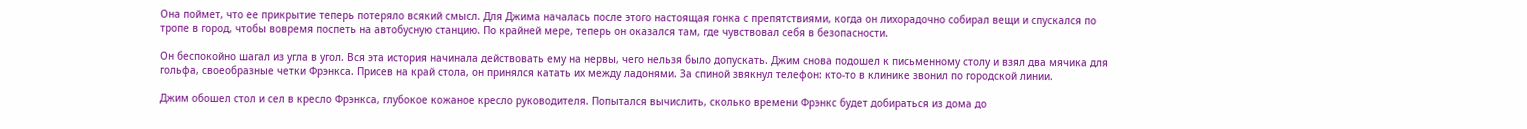Она поймет, что ее прикрытие теперь потеряло всякий смысл. Для Джима началась после этого настоящая гонка с препятствиями, когда он лихорадочно собирал вещи и спускался по тропе в город, чтобы вовремя поспеть на автобусную станцию. По крайней мере, теперь он оказался там, где чувствовал себя в безопасности.

Он беспокойно шагал из угла в угол. Вся эта история начинала действовать ему на нервы, чего нельзя было допускать. Джим снова подошел к письменному столу и взял два мячика для гольфа, своеобразные четки Фрэнкса. Присев на край стола, он принялся катать их между ладонями. За спиной звякнул телефон: кто-то в клинике звонил по городской линии.

Джим обошел стол и сел в кресло Фрэнкса, глубокое кожаное кресло руководителя. Попытался вычислить, сколько времени Фрэнкс будет добираться из дома до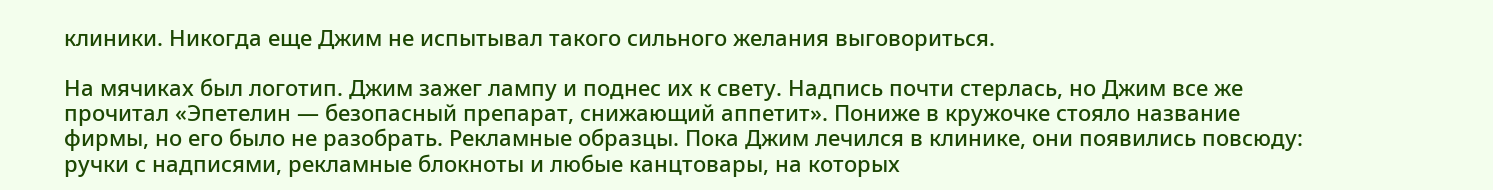клиники. Никогда еще Джим не испытывал такого сильного желания выговориться.

На мячиках был логотип. Джим зажег лампу и поднес их к свету. Надпись почти стерлась, но Джим все же прочитал «Эпетелин — безопасный препарат, снижающий аппетит». Пониже в кружочке стояло название фирмы, но его было не разобрать. Рекламные образцы. Пока Джим лечился в клинике, они появились повсюду: ручки с надписями, рекламные блокноты и любые канцтовары, на которых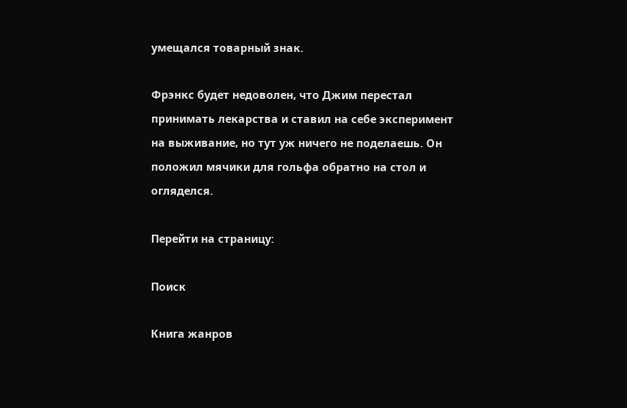умещался товарный знак.

Фрэнкс будет недоволен, что Джим перестал принимать лекарства и ставил на себе эксперимент на выживание, но тут уж ничего не поделаешь. Он положил мячики для гольфа обратно на стол и огляделся.

Перейти на страницу:

Поиск

Книга жанров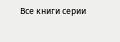Все книги серии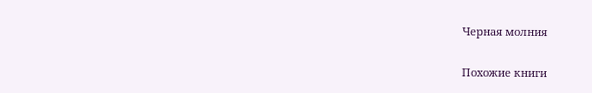Черная молния

Похожие книги